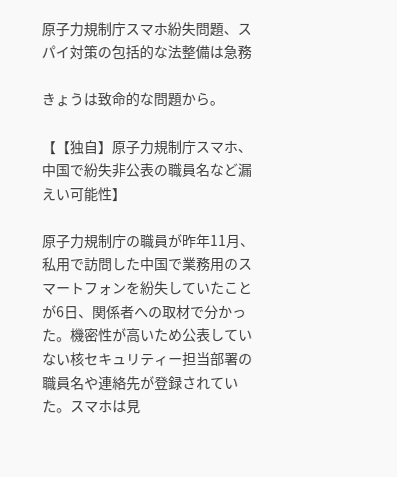原子力規制庁スマホ紛失問題、スパイ対策の包括的な法整備は急務

きょうは致命的な問題から。

【【独自】原子力規制庁スマホ、中国で紛失非公表の職員名など漏えい可能性】

原子力規制庁の職員が昨年11月、私用で訪問した中国で業務用のスマートフォンを紛失していたことが6日、関係者への取材で分かった。機密性が高いため公表していない核セキュリティー担当部署の職員名や連絡先が登録されていた。スマホは見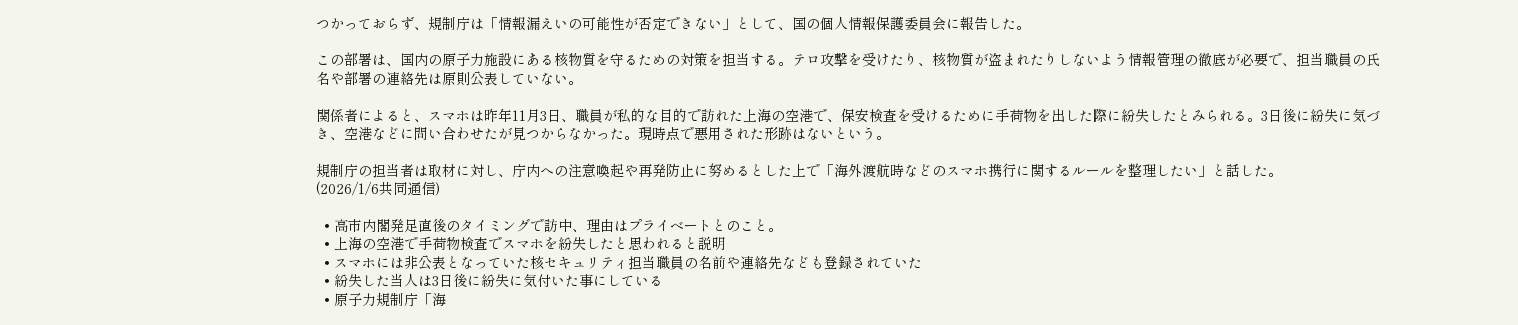つかっておらず、規制庁は「情報漏えいの可能性が否定できない」として、国の個人情報保護委員会に報告した。

この部署は、国内の原子力施設にある核物質を守るための対策を担当する。テロ攻撃を受けたり、核物質が盗まれたりしないよう情報管理の徹底が必要で、担当職員の氏名や部署の連絡先は原則公表していない。

関係者によると、スマホは昨年11月3日、職員が私的な目的で訪れた上海の空港で、保安検査を受けるために手荷物を出した際に紛失したとみられる。3日後に紛失に気づき、空港などに問い合わせたが見つからなかった。現時点で悪用された形跡はないという。

規制庁の担当者は取材に対し、庁内への注意喚起や再発防止に努めるとした上で「海外渡航時などのスマホ携行に関するルールを整理したい」と話した。
(2026/1/6共同通信)

  • 高市内閣発足直後のタイミングで訪中、理由はプライベートとのこと。
  • 上海の空港で手荷物検査でスマホを紛失したと思われると説明
  • スマホには非公表となっていた核セキュリティ担当職員の名前や連絡先なども登録されていた
  • 紛失した当人は3日後に紛失に気付いた事にしている
  • 原子力規制庁「海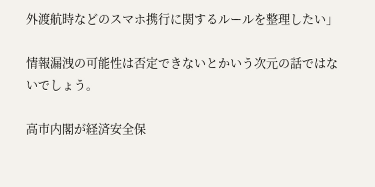外渡航時などのスマホ携行に関するルールを整理したい」

情報漏洩の可能性は否定できないとかいう次元の話ではないでしょう。

高市内閣が経済安全保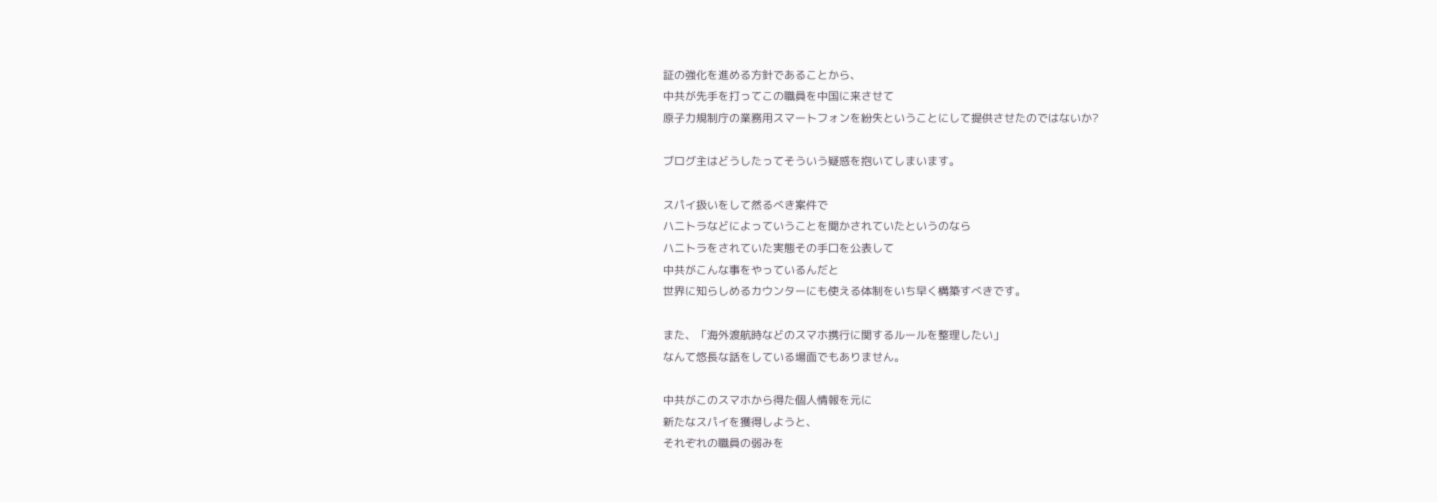証の強化を進める方針であることから、
中共が先手を打ってこの職員を中国に来させて
原子力規制庁の業務用スマートフォンを紛失ということにして提供させたのではないか?

ブログ主はどうしたってそういう疑惑を抱いてしまいます。

スパイ扱いをして然るべき案件で
ハニトラなどによっていうことを聞かされていたというのなら
ハニトラをされていた実態その手口を公表して
中共がこんな事をやっているんだと
世界に知らしめるカウンターにも使える体制をいち早く構築すべきです。

また、「海外渡航時などのスマホ携行に関するルールを整理したい」
なんて悠長な話をしている場面でもありません。

中共がこのスマホから得た個人情報を元に
新たなスパイを獲得しようと、
それぞれの職員の弱みを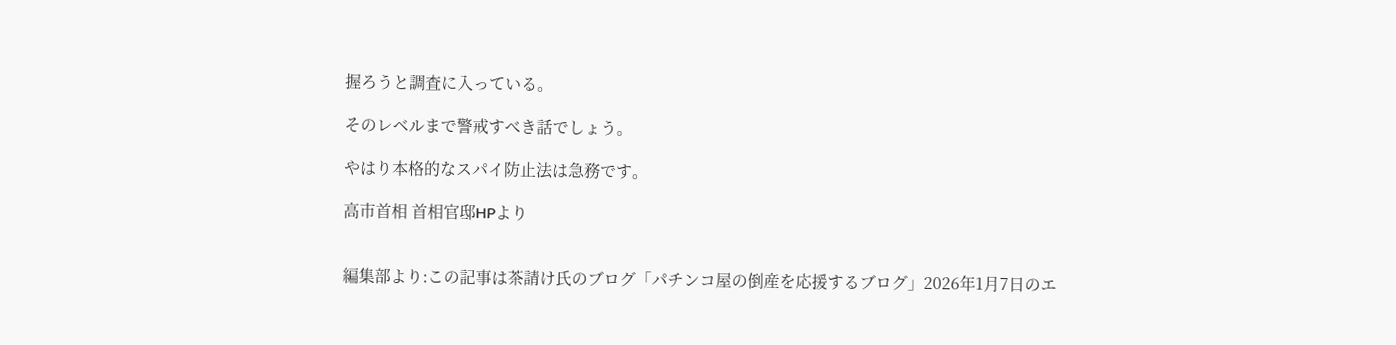握ろうと調査に入っている。

そのレベルまで警戒すべき話でしょう。

やはり本格的なスパイ防止法は急務です。

高市首相 首相官邸HPより


編集部より:この記事は茶請け氏のブログ「パチンコ屋の倒産を応援するブログ」2026年1月7日のエ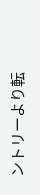ントリーより転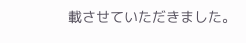載させていただきました。